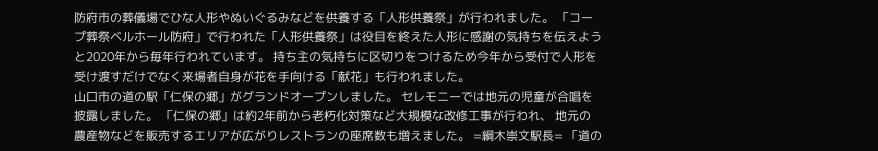防府市の葬儀場でひな人形やぬいぐるみなどを供養する「人形供養祭」が行われました。 「コープ葬祭ベルホール防府」で行われた「人形供養祭」は役目を終えた人形に感謝の気持ちを伝えようと2020年から毎年行われています。 持ち主の気持ちに区切りをつけるため今年から受付で人形を受け渡すだけでなく来場者自身が花を手向ける「献花」も行われました。
山口市の道の駅「仁保の郷」がグランドオープンしました。 セレモニーでは地元の児童が合唱を披露しました。 「仁保の郷」は約2年前から老朽化対策など大規模な改修工事が行われ、 地元の農産物などを販売するエリアが広がりレストランの座席数も増えました。 =綱木崇文駅長= 「道の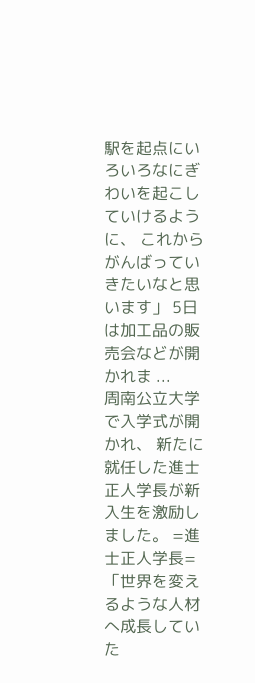駅を起点にいろいろなにぎわいを起こしていけるように、 これからがんばっていきたいなと思います」 5日は加工品の販売会などが開かれま ...
周南公立大学で入学式が開かれ、 新たに就任した進士正人学長が新入生を激励しました。 =進士正人学長= 「世界を変えるような人材へ成長していた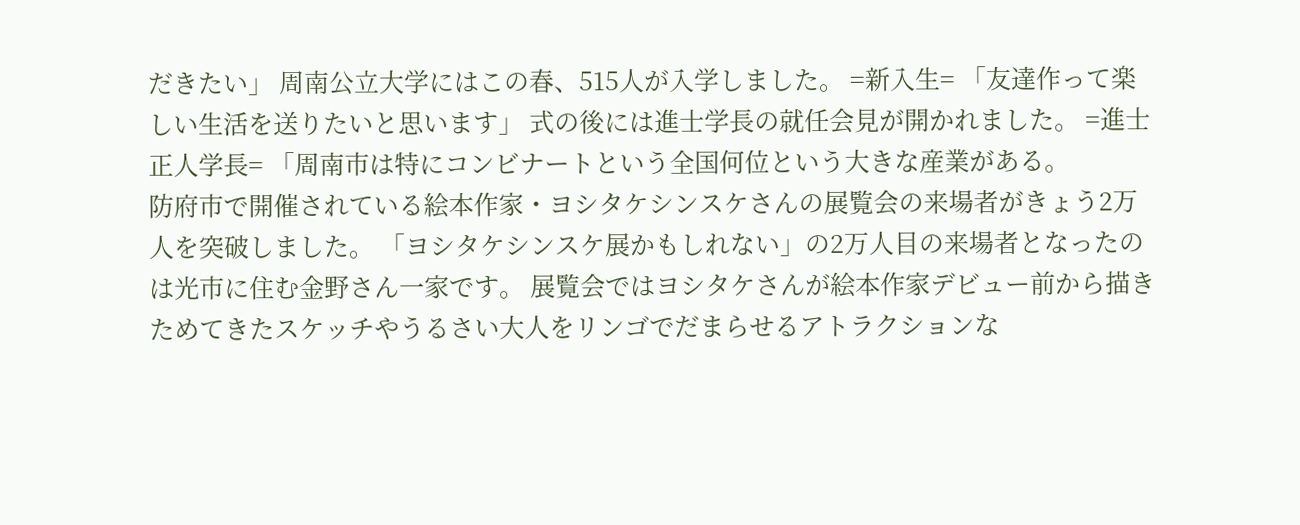だきたい」 周南公立大学にはこの春、515人が入学しました。 =新入生= 「友達作って楽しい生活を送りたいと思います」 式の後には進士学長の就任会見が開かれました。 =進士正人学長= 「周南市は特にコンビナートという全国何位という大きな産業がある。
防府市で開催されている絵本作家・ヨシタケシンスケさんの展覧会の来場者がきょう2万人を突破しました。 「ヨシタケシンスケ展かもしれない」の2万人目の来場者となったのは光市に住む金野さん一家です。 展覧会ではヨシタケさんが絵本作家デビュー前から描きためてきたスケッチやうるさい大人をリンゴでだまらせるアトラクションな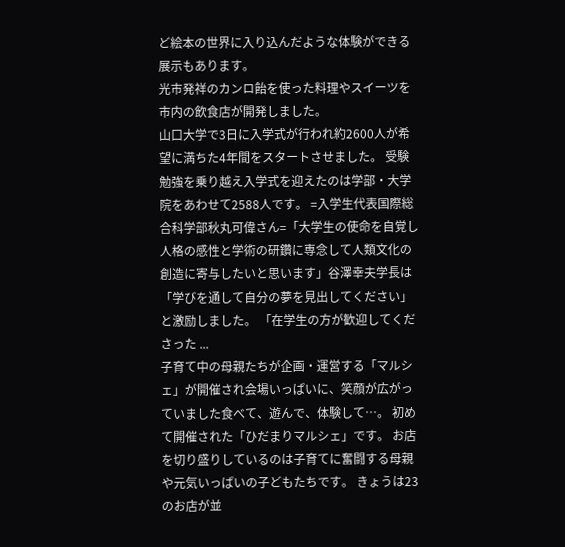ど絵本の世界に入り込んだような体験ができる展示もあります。
光市発祥のカンロ飴を使った料理やスイーツを市内の飲食店が開発しました。
山口大学で3日に入学式が行われ約2600人が希望に満ちた4年間をスタートさせました。 受験勉強を乗り越え入学式を迎えたのは学部・大学院をあわせて2588人です。 =入学生代表国際総合科学部秋丸可偉さん=「大学生の使命を自覚し人格の感性と学術の研鑽に専念して人類文化の創造に寄与したいと思います」谷澤幸夫学長は「学びを通して自分の夢を見出してください」と激励しました。 「在学生の方が歓迎してくださった ...
子育て中の母親たちが企画・運営する「マルシェ」が開催され会場いっぱいに、笑顔が広がっていました食べて、遊んで、体験して…。 初めて開催された「ひだまりマルシェ」です。 お店を切り盛りしているのは子育てに奮闘する母親や元気いっぱいの子どもたちです。 きょうは23のお店が並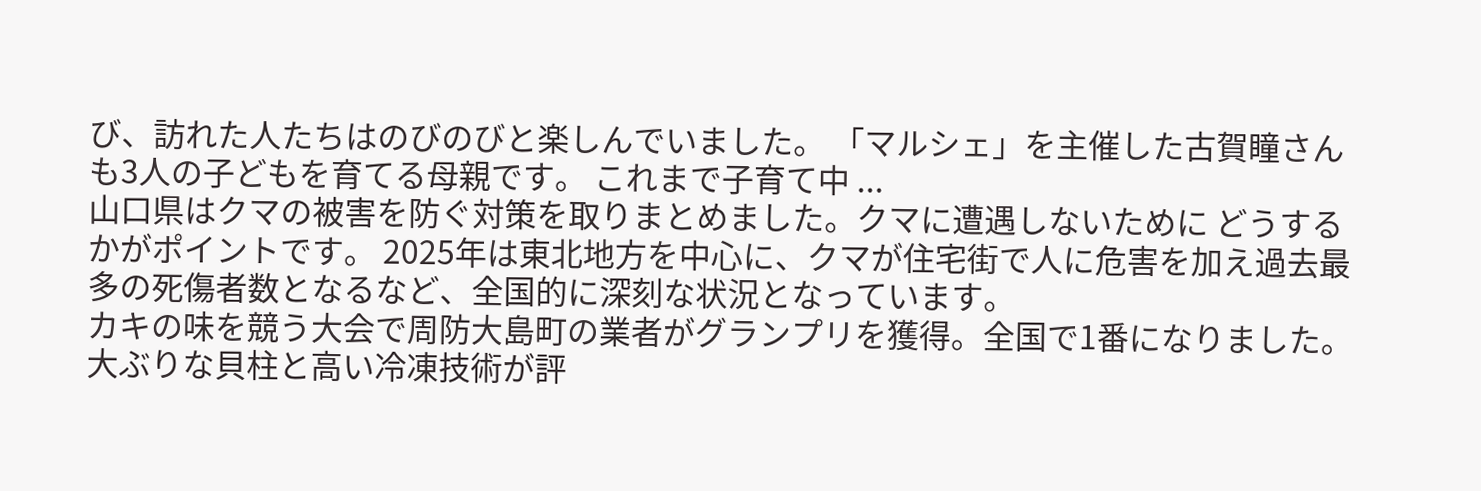び、訪れた人たちはのびのびと楽しんでいました。 「マルシェ」を主催した古賀瞳さんも3人の子どもを育てる母親です。 これまで子育て中 ...
山口県はクマの被害を防ぐ対策を取りまとめました。クマに遭遇しないために どうするかがポイントです。 2025年は東北地方を中心に、クマが住宅街で人に危害を加え過去最多の死傷者数となるなど、全国的に深刻な状況となっています。
カキの味を競う大会で周防大島町の業者がグランプリを獲得。全国で1番になりました。 大ぶりな貝柱と高い冷凍技術が評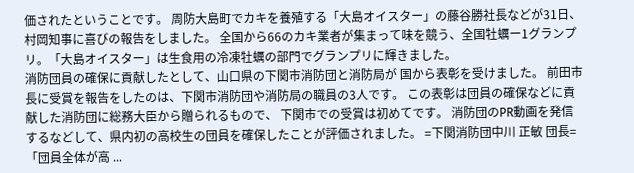価されたということです。 周防大島町でカキを養殖する「大島オイスター」の藤谷勝社長などが31日、村岡知事に喜びの報告をしました。 全国から66のカキ業者が集まって味を競う、全国牡蠣ー1グランプリ。「大島オイスター」は生食用の冷凍牡蠣の部門でグランプリに輝きました。
消防団員の確保に貢献したとして、山口県の下関市消防団と消防局が 国から表彰を受けました。 前田市長に受賞を報告をしたのは、下関市消防団や消防局の職員の3人です。 この表彰は団員の確保などに貢献した消防団に総務大臣から贈られるもので、 下関市での受賞は初めてです。 消防団のPR動画を発信するなどして、県内初の高校生の団員を確保したことが評価されました。 =下関消防団中川 正敏 団長= 「団員全体が高 ...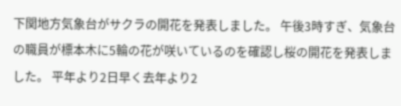下関地方気象台がサクラの開花を発表しました。 午後3時すぎ、気象台の職員が標本木に5輪の花が咲いているのを確認し桜の開花を発表しました。 平年より2日早く去年より2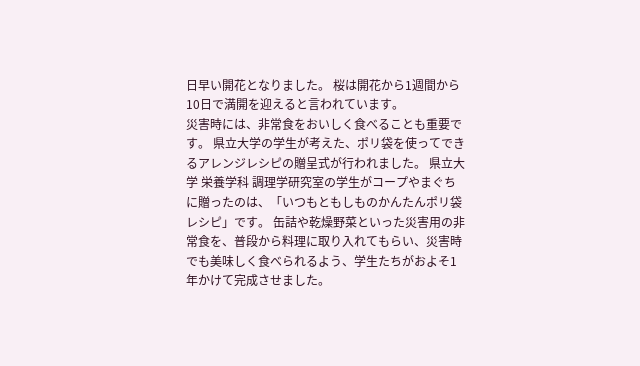日早い開花となりました。 桜は開花から1週間から10日で満開を迎えると言われています。
災害時には、非常食をおいしく食べることも重要です。 県立大学の学生が考えた、ポリ袋を使ってできるアレンジレシピの贈呈式が行われました。 県立大学 栄養学科 調理学研究室の学生がコープやまぐちに贈ったのは、「いつもともしものかんたんポリ袋レシピ」です。 缶詰や乾燥野菜といった災害用の非常食を、普段から料理に取り入れてもらい、災害時でも美味しく食べられるよう、学生たちがおよそ1年かけて完成させました。